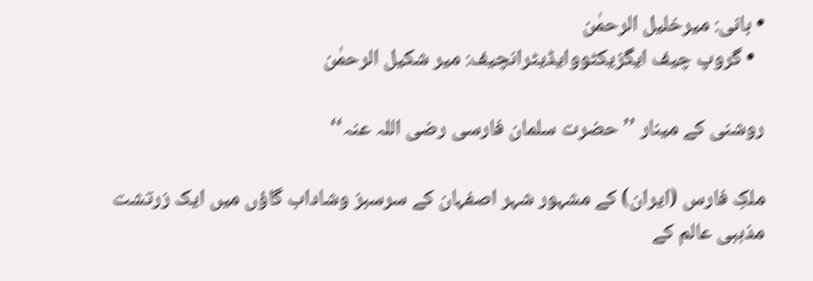• بانی: میرخلیل الرحمٰن
  • گروپ چیف ایگزیکٹووایڈیٹرانچیف: میر شکیل الرحمٰن

روشنی کے مینار ’’حضرت سلمان فارسی رضی اللہ عنہ‘‘

ملکِ فارس (ایران) کے مشہور شہر اصفہان کے سرسبز وشاداب گاؤں میں ایک زرتشت مذہبی عالم کے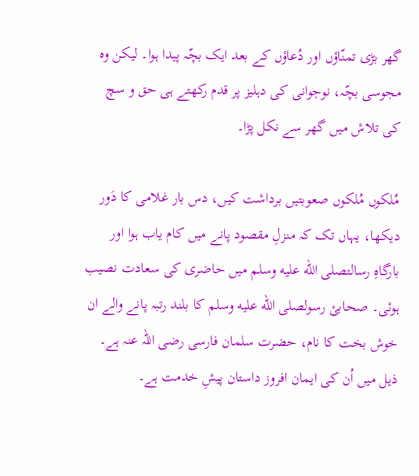گھر بڑی تمنّاؤں اور دُعاؤں کے بعد ایک بچّہ پیدا ہوا۔ لیکن وہ مجوسی بچّہ، نوجوانی کی دہلیز پر قدم رکھتے ہی حق و سچ کی تلاش میں گھر سے نکل پڑا۔

مُلکوں مُلکوں صعوبتیں برداشت کیں، دس بار غلامی کا دَور دیکھا، یہاں تک کہ منزلِ مقصود پانے میں کام یاب ہوا اور بارگاہِ رسالتصلى الله عليه وسلم میں حاضری کی سعادت نصیب ہوئی۔ صحابئ رسولصلى الله عليه وسلم کا بلند رتبہ پانے والے ان خوش بخت کا نام، حضرت سلمان فارسی رضی اللہ عنہ ہے۔ ذیل میں اُن کی ایمان افروز داستان پیشِ خدمت ہے۔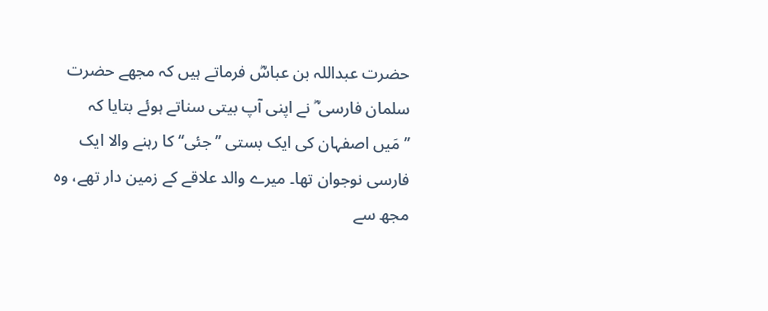حضرت عبداللہ بن عباسؓ فرماتے ہیں کہ مجھے حضرت سلمان فارسی ؓ نے اپنی آپ بیتی سناتے ہوئے بتایا کہ ’’مَیں اصفہان کی ایک بستی ’’جئی‘‘ کا رہنے والا ایک فارسی نوجوان تھا۔ میرے والد علاقے کے زمین دار تھے، وہ مجھ سے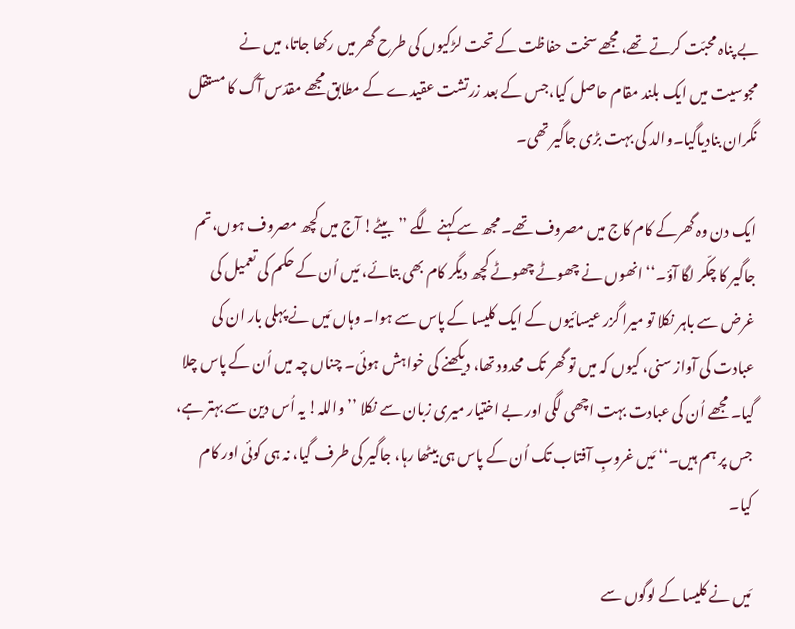بے پناہ محبّت کرتے تھے، مجھے سخت حفاظت کے تحت لڑکیوں کی طرح گھر میں رکھا جاتا، میں نے مجوسیت میں ایک بلند مقام حاصل کیا،جس کے بعد زرتشت عقیدے کے مطابق مجھے مقدّس آگ کا مستقل نگران بنادیاگیا۔والد کی بہت بڑی جاگیر تھی۔

ایک دن وہ گھرکے کام کاج میں مصروف تھے۔ مجھ سے کہنے لگے ’’بیٹے! آج میں کچھ مصروف ہوں،تم جاگیر کا چکّر لگا آؤ۔‘‘ انھوں نے چھوٹے چھوٹے کچھ دیگر کام بھی بتائے، مَیں اُن کے حکم کی تعمیل کی غرض سے باہر نکلا تو میرا گزر عیسائیوں کے ایک کلیسا کے پاس سے ہوا۔ وہاں مَیں نے پہلی بار ان کی عبادت کی آواز سنی، کیوں کہ میں تو گھر تک محدود تھا، دیکھنے کی خواہش ہوئی۔ چناں چہ میں اُن کے پاس چلا گیا۔ مجھے اُن کی عبادت بہت اچھی لگی اور بے اختیار میری زبان سے نکلا ’’واللہ! یہ اُس دین سے بہتر ہے، جس پر ہم ہیں۔‘‘ مَیں غروبِ آفتاب تک اُن کے پاس ہی بیٹھا رہا، جاگیر کی طرف گیا، نہ ہی کوئی اور کام کیا۔

مَیں نے کلیسا کے لوگوں سے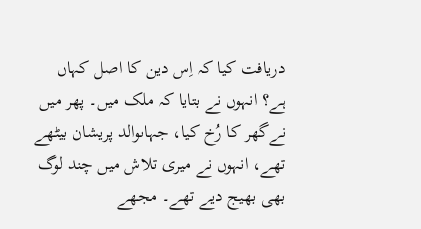دریافت کیا کہ اِس دین کا اصل کہاں ہے؟ انہوں نے بتایا کہ ملک میں۔ پھر میں نےگھر کا رُخ کیا، جہاںوالد پریشان بیٹھے تھے، انہوں نے میری تلاش میں چند لوگ بھی بھیج دیے تھے۔ مجھے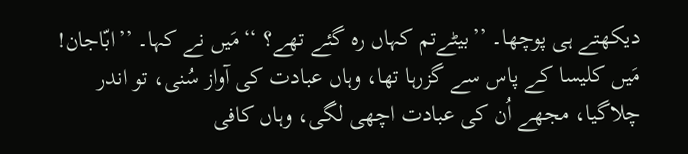دیکھتے ہی پوچھا۔ ’’بیٹےتم کہاں رہ گئے تھے؟ ‘‘مَیں نے کہا۔ ’’ابّاجان! مَیں کلیسا کے پاس سے گزرہا تھا، وہاں عبادت کی آواز سُنی، تو اندر چلاگیا، مجھے اُن کی عبادت اچھی لگی، وہاں کافی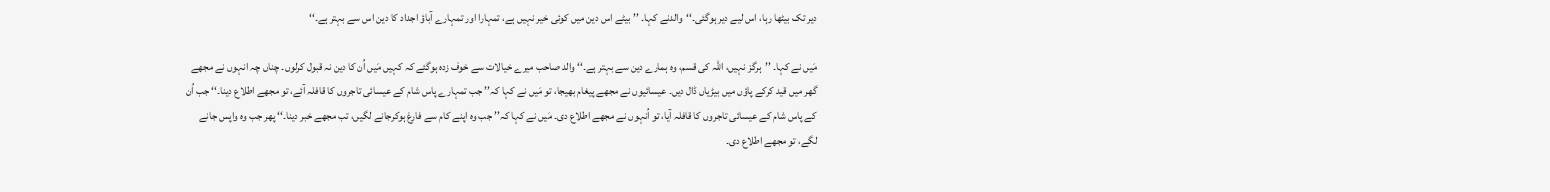دیر تک بیٹھا رہا، اس لیے دیر ہوگئی۔‘‘والدنے کہا۔ ’’بیٹے اس دین میں کوئی خیر نہیں ہے، تمہارا اور تمہارے آباؤ اجداد کا دین اس سے بہتر ہے۔‘‘

مَیں نے کہا۔ ’’ہرگز نہیں، اللہ کی قسم، وہ ہمارے دین سے بہتر ہے۔‘‘ والد صاحب میرے خیالات سے خوف زدہ ہوگئے کہ کہیں مَیں اُن کا دین نہ قبول کرلوں۔ چناں چہ انہوں نے مجھے گھر میں قید کرکے پاؤں میں بیڑیاں ڈال دیں۔ عیسائیوں نے مجھے پیغام بھیجا، تو مَیں نے کہا کہ’’ جب تمہارے پاس شام کے عیسائی تاجروں کا قافلہ آئے، تو مجھے اطلاع دینا۔‘‘ جب اُن کے پاس شام کے عیسائی تاجروں کا قافلہ آیا، تو اُنہوں نے مجھے اطلاع دی۔ مَیں نے کہا کہ’’ جب وہ اپنے کام سے فارغ ہوکرجانے لگیں، تب مجھے خبر دینا۔‘‘ پھر جب وہ واپس جانے لگے، تو مجھے اطلاع دی۔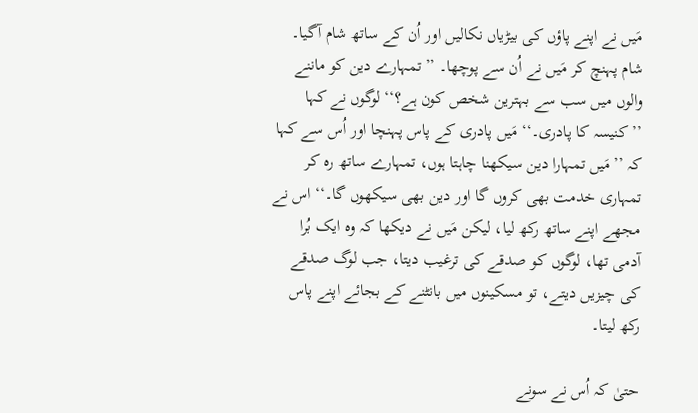مَیں نے اپنے پاؤں کی بیڑیاں نکالیں اور اُن کے ساتھ شام آگیا۔ شام پہنچ کر مَیں نے اُن سے پوچھا۔ ’’تمہارے دین کو ماننے والوں میں سب سے بہترین شخص کون ہے؟‘‘ لوگوں نے کہا ’’کنیسہ کا پادری۔‘‘ مَیں پادری کے پاس پہنچا اور اُس سے کہا کہ ’’مَیں تمہارا دین سیکھنا چاہتا ہوں، تمہارے ساتھ رہ کر تمہاری خدمت بھی کروں گا اور دین بھی سیکھوں گا۔‘‘ اس نے مجھے اپنے ساتھ رکھ لیا، لیکن مَیں نے دیکھا کہ وہ ایک بُرا آدمی تھا، لوگوں کو صدقے کی ترغیب دیتا، جب لوگ صدقے کی چیزیں دیتے، تو مسکینوں میں بانٹنے کے بجائے اپنے پاس رکھ لیتا۔

حتیٰ کہ اُس نے سونے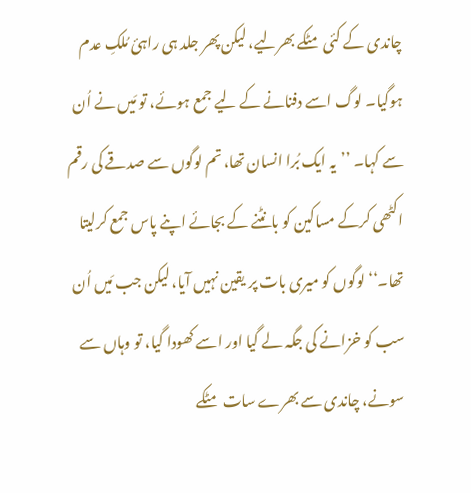چاندی کے کئی مٹکے بھرلیے، لیکن پھر جلد ہی راہئ مُلکِ عدم ہوگیا۔ لوگ اسے دفنانے کے لیے جمع ہوئے، تو مَیں نے اُن سے کہا۔ ’’یہ ایک بُرا انسان تھا، تم لوگوں سے صدقے کی رقم اکٹھی کرکے مساکین کو بانٹنے کے بجائے اپنے پاس جمع کرلیتا تھا۔‘‘ لوگوں کو میری بات پر یقین نہیں آیا، لیکن جب مَیں اُن سب کو خزانے کی جگہ لے گیا اور اسے کھودا گیا، تو وہاں سے سونے، چاندی سے بھرے سات مٹکے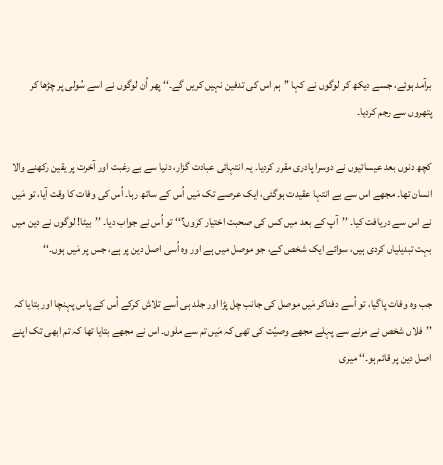برآمد ہوئے، جسے دیکھ کر لوگوں نے کہا ’’ہم اس کی تدفین نہیں کریں گے۔‘‘ پھر اُن لوگوں نے اسے سُولی پر چڑھا کر پتھروں سے رجم کردیا۔

کچھ دنوں بعد عیسائیوں نے دوسرا پادری مقرر کردیا۔ یہ انتہائی عبادت گزار، دنیا سے بے رغبت اور آخرت پر یقین رکھنے والا انسان تھا۔ مجھے اس سے بے انتہا عقیدت ہوگئی، ایک عرصے تک مَیں اُس کے ساتھ رہا۔ اُس کی وفات کا وقت آیا، تو مَیں نے اس سے دریافت کیا۔ ’’آپ کے بعد میں کس کی صحبت اختیار کروں؟‘‘ تو اُس نے جواب دیا۔ ’’بیٹا! لوگوں نے دین میں بہت تبدیلیاں کردی ہیں، سوائے ایک شخص کے، جو موصل میں ہے اور وہ اُسی اصل دین پر ہے، جس پر مَیں ہوں۔‘‘

جب وہ وفات پاگیا، تو اُسے دفناکر مَیں موصل کی جانب چل پڑا اور جلد ہی اُسے تلاش کرکے اُس کے پاس پہنچا اور بتایا کہ ’’فلاں شخص نے مرنے سے پہلے مجھے وصیّت کی تھی کہ مَیں تم سے ملوں۔ اس نے مجھے بتایا تھا کہ تم ابھی تک اپنے اصل دین پر قائم ہو۔‘‘ میری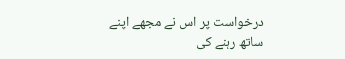درخواست پر اس نے مجھے اپنے ساتھ رہنے کی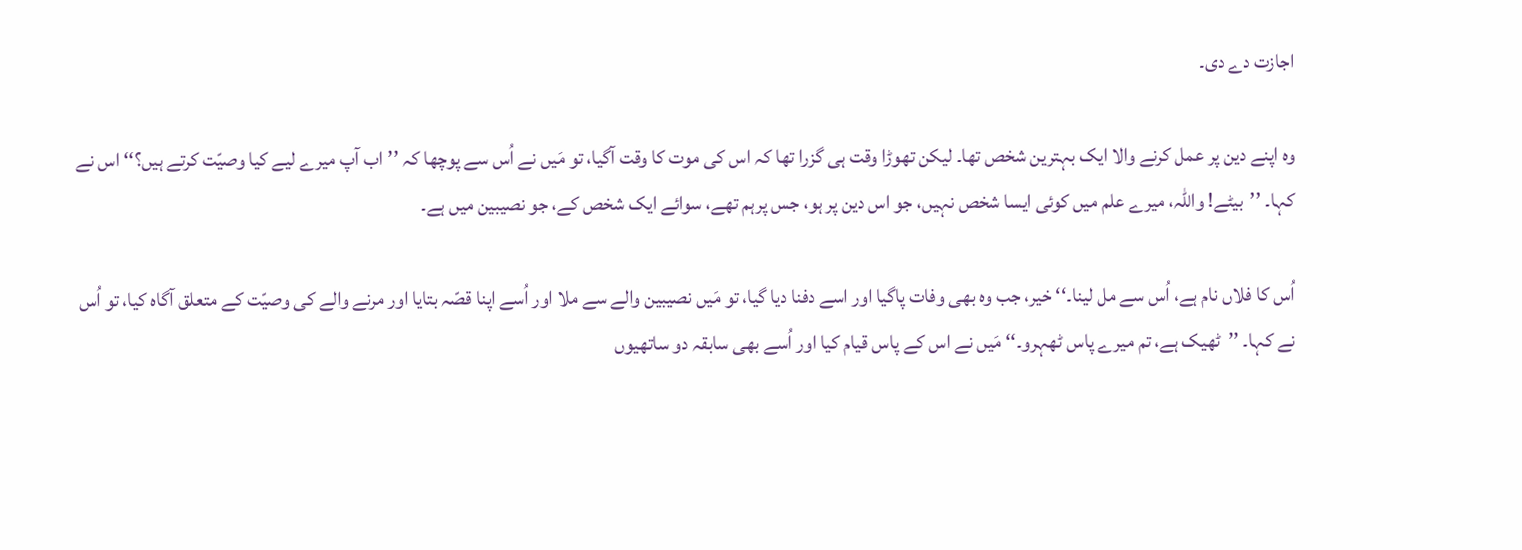اجازت دے دی۔

وہ اپنے دین پر عمل کرنے والا ایک بہترین شخص تھا۔ لیکن تھوڑا وقت ہی گزرا تھا کہ اس کی موت کا وقت آگیا، تو مَیں نے اُس سے پوچھا کہ ’’اب آپ میرے لیے کیا وصیّت کرتے ہیں؟‘‘ اس نے کہا۔ ’’بیٹے! واللہ، میرے علم میں کوئی ایسا شخص نہیں، جو اس دین پر ہو، جس پرہم تھے، سوائے ایک شخص کے، جو نصیبین میں ہے۔

اُس کا فلاں نام ہے، اُس سے مل لینا۔‘‘ خیر، جب وہ بھی وفات پاگیا اور اسے دفنا دیا گیا، تو مَیں نصیبین والے سے ملا اور اُسے اپنا قصّہ بتایا اور مرنے والے کی وصیّت کے متعلق آگاہ کیا، تو اُس نے کہا۔ ’’ٹھیک ہے، تم میرے پاس ٹھہرو۔‘‘ مَیں نے اس کے پاس قیام کیا اور اُسے بھی سابقہ دو ساتھیوں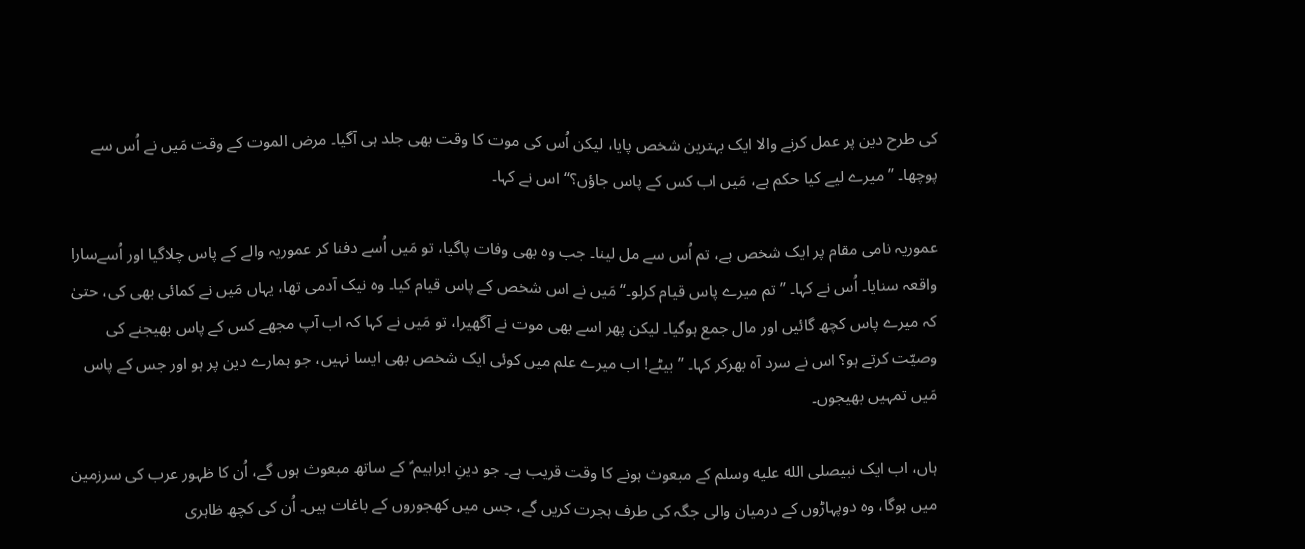کی طرح دین پر عمل کرنے والا ایک بہترین شخص پایا، لیکن اُس کی موت کا وقت بھی جلد ہی آگیا۔ مرض الموت کے وقت مَیں نے اُس سے پوچھا۔ ’’میرے لیے کیا حکم ہے، مَیں اب کس کے پاس جاؤں؟‘‘ اس نے کہا۔

عموریہ نامی مقام پر ایک شخص ہے، تم اُس سے مل لینا۔ جب وہ بھی وفات پاگیا، تو مَیں اُسے دفنا کر عموریہ والے کے پاس چلاگیا اور اُسےسارا واقعہ سنایا۔ اُس نے کہا۔ ’’تم میرے پاس قیام کرلو۔‘‘ مَیں نے اس شخص کے پاس قیام کیا۔ وہ نیک آدمی تھا، یہاں مَیں نے کمائی بھی کی، حتیٰ کہ میرے پاس کچھ گائیں اور مال جمع ہوگیا۔ لیکن پھر اسے بھی موت نے آگھیرا، تو مَیں نے کہا کہ اب آپ مجھے کس کے پاس بھیجنے کی وصیّت کرتے ہو؟ اس نے سرد آہ بھرکر کہا۔ ’’بیٹے! اب میرے علم میں کوئی ایک شخص بھی ایسا نہیں، جو ہمارے دین پر ہو اور جس کے پاس مَیں تمہیں بھیجوں۔

ہاں، اب ایک نبیصلى الله عليه وسلم کے مبعوث ہونے کا وقت قریب ہے۔ جو دینِ ابراہیم ؑ کے ساتھ مبعوث ہوں گے، اُن کا ظہور عرب کی سرزمین میں ہوگا، وہ دوپہاڑوں کے درمیان والی جگہ کی طرف ہجرت کریں گے، جس میں کھجوروں کے باغات ہیں۔ اُن کی کچھ ظاہری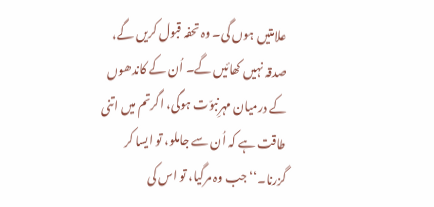علامتیں ہوں گی۔ وہ تحفہ قبول کریں گے، صدقہ نہیں کھائیں گے۔ اُن کے کاندھوں کے درمیان مہرِنبوّت ہوگی، اگرتم میں اتنی طاقت ہے کہ اُن سے جاملو، تو ایسا کر گزرنا۔‘‘ جب وہ مرگیا، تو اس کی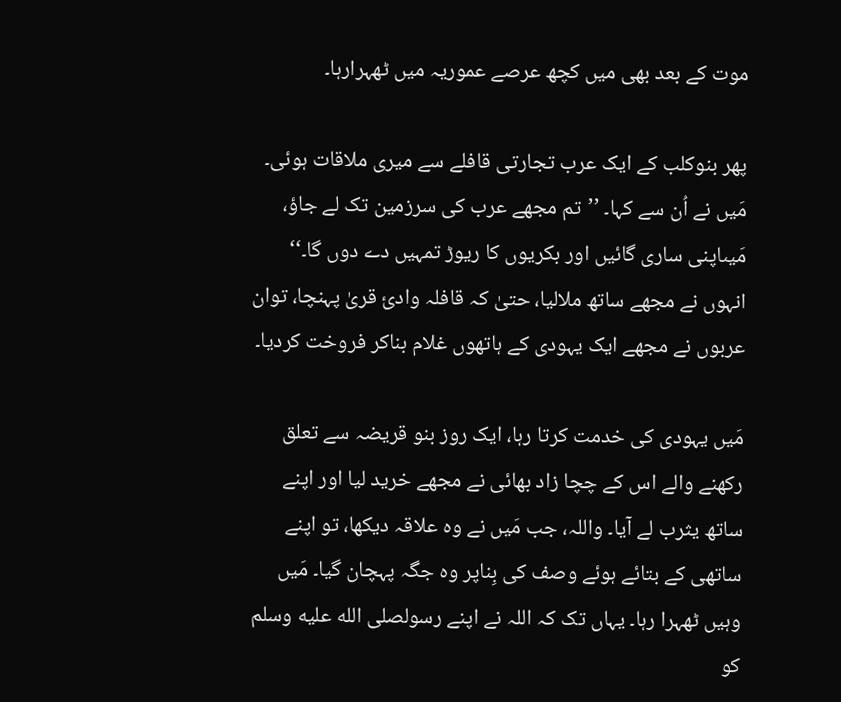موت کے بعد بھی میں کچھ عرصے عموریہ میں ٹھہرارہا۔

پھر بنوکلب کے ایک عرب تجارتی قافلے سے میری ملاقات ہوئی۔ مَیں نے اُن سے کہا۔ ’’تم مجھے عرب کی سرزمین تک لے جاؤ، مَیںاپنی ساری گائیں اور بکریوں کا ریوڑ تمہیں دے دوں گا۔‘‘ انہوں نے مجھے ساتھ ملالیا، حتیٰ کہ قافلہ وادئ قریٰ پہنچا، توان عربوں نے مجھے ایک یہودی کے ہاتھوں غلام بناکر فروخت کردیا۔

مَیں یہودی کی خدمت کرتا رہا، ایک روز بنو قریضہ سے تعلق رکھنے والے اس کے چچا زاد بھائی نے مجھے خرید لیا اور اپنے ساتھ یثرب لے آیا۔ واللہ، جب مَیں نے وہ علاقہ دیکھا، تو اپنے ساتھی کے بتائے ہوئے وصف کی بِناپر وہ جگہ پہچان گیا۔ مَیں وہیں ٹھہرا رہا۔ یہاں تک کہ اللہ نے اپنے رسولصلى الله عليه وسلم کو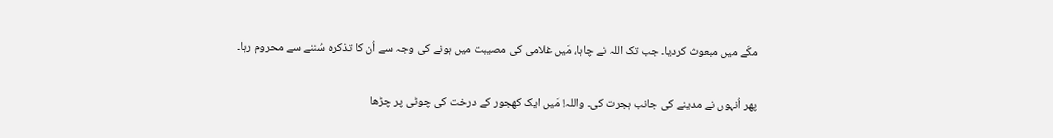مکّے میں مبعوث کردیا۔ جب تک اللہ نے چاہا، مَیں غلامی کی مصیبت میں ہونے کی وجہ سے اُن کا تذکرہ سُننے سے محروم رہا۔

پھر اُنہوں نے مدینے کی جانب ہجرت کی۔ واللہ! مَیں ایک کھجور کے درخت کی چوٹی پر چڑھا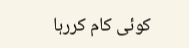کوئی کام کررہا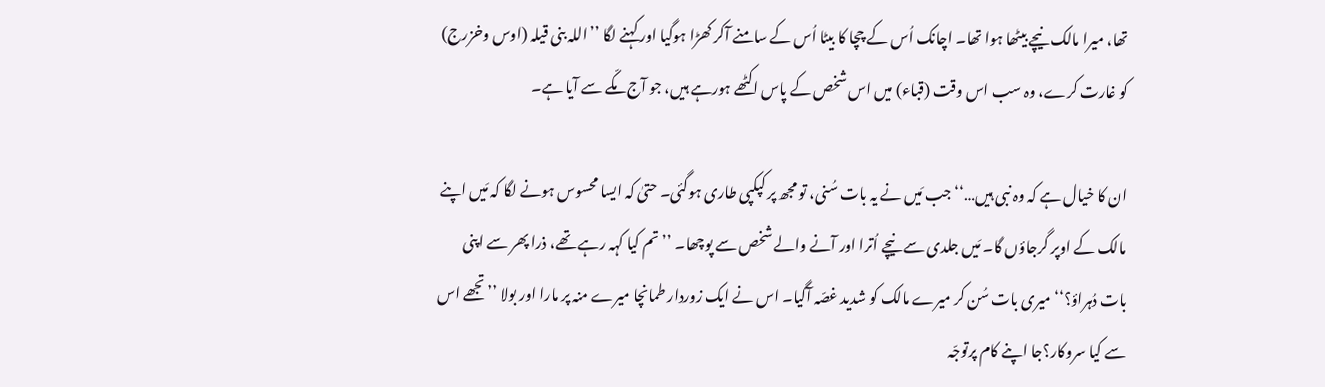تھا، میرا مالک نیچے بیٹھا ہوا تھا۔ اچانک اُس کے چچا کا بیٹا اُس کے سامنے آکر کھڑا ہوگیا اور کہنے لگا ’’اللہ بنی قیلہ (اوس وخزرج) کو غارت کرے، وہ سب اس وقت (قباء) میں اس شخص کے پاس اکٹھے ہورہے ہیں، جو آج مکّے سے آیا ہے۔

ان کا خیال ہے کہ وہ نبی ہیں…‘‘ جب مَیں نے یہ بات سُنی، تو مجھ پر کپکپی طاری ہوگئی۔ حتیٰ کہ ایسا محسوس ہونے لگا کہ مَیں اپنے مالک کے اوپر گرجاؤں گا۔ مَیں جلدی سے نیچے اُترا اور آنے والے شخص سے پوچھا۔ ’’تم کیا کہہ رہے تھے، ذرا پھر سے اپنی بات دُہراؤ؟‘‘ میری بات سُن کر میرے مالک کو شدید غصّہ آگیا۔ اس نے ایک زوردار طمانچا میرے منہ پر مارا اور بولا ’’تجھے اس سے کیا سروکار؟جا اپنے کام پرتوجّہ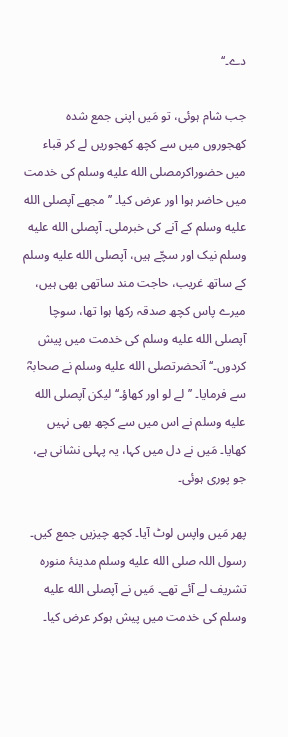دے۔‘‘

جب شام ہوئی، تو مَیں اپنی جمع شدہ کھجوروں میں سے کچھ کھجوریں لے کر قباء میں حضوراکرمصلى الله عليه وسلم کی خدمت میں حاضر ہوا اور عرض کیا۔ ’’مجھے آپصلى الله عليه وسلم کے آنے کی خبرملی۔ آپصلى الله عليه وسلم نیک اور سچّے ہیں، آپصلى الله عليه وسلم کے ساتھ غریب، حاجت مند ساتھی بھی ہیں، میرے پاس کچھ صدقہ رکھا ہوا تھا، سوچا آپصلى الله عليه وسلم کی خدمت میں پیش کردوں۔‘‘ آنحضرتصلى الله عليه وسلم نے صحابہؓ سے فرمایا۔ ’’لے لو اور کھاؤ۔‘‘ لیکن آپصلى الله عليه وسلم نے اس میں سے کچھ بھی نہیں کھایا۔ مَیں نے دل میں کہا، یہ پہلی نشانی ہے، جو پوری ہوئی۔

پھر مَیں واپس لوٹ آیا۔ کچھ چیزیں جمع کیں۔ رسول اللہ صلى الله عليه وسلم مدینۂ منورہ تشریف لے آئے تھے۔ مَیں نے آپصلى الله عليه وسلم کی خدمت میں پیش ہوکر عرض کیا۔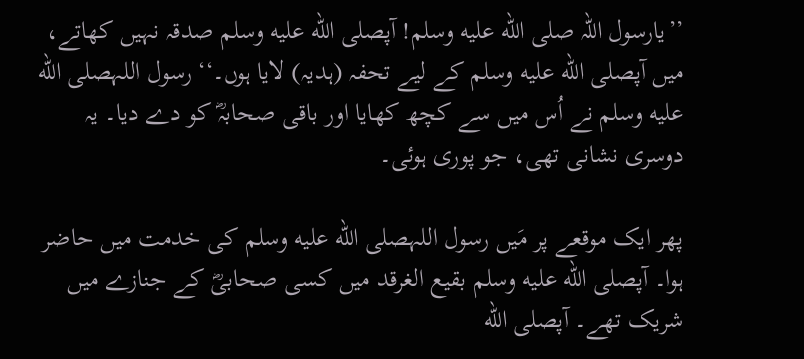’’یارسول اللہ صلى الله عليه وسلم! آپصلى الله عليه وسلم صدقہ نہیں کھاتے، میں آپصلى الله عليه وسلم کے لیے تحفہ (ہدیہ) لایا ہوں۔‘‘ رسول اللہصلى الله عليه وسلم نے اُس میں سے کچھ کھایا اور باقی صحابہؓ کو دے دیا۔ یہ دوسری نشانی تھی، جو پوری ہوئی۔

پھر ایک موقعے پر مَیں رسول اللہصلى الله عليه وسلم کی خدمت میں حاضر ہوا۔ آپصلى الله عليه وسلم بقیع الغرقد میں کسی صحابیؓ کے جنازے میں شریک تھے۔ آپصلى الله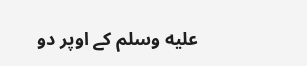عليه وسلم کے اوپر دو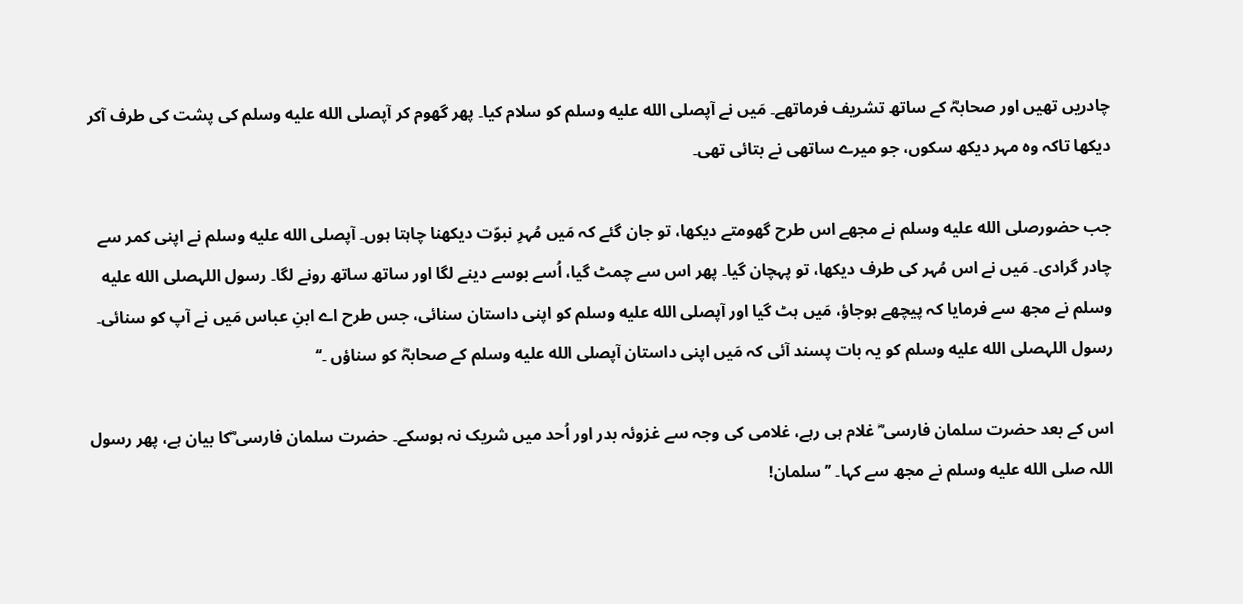چادریں تھیں اور صحابہؓ کے ساتھ تشریف فرماتھے۔ مَیں نے آپصلى الله عليه وسلم کو سلام کیا۔ پھر گھوم کر آپصلى الله عليه وسلم کی پشت کی طرف آکر دیکھا تاکہ وہ مہر دیکھ سکوں، جو میرے ساتھی نے بتائی تھی۔

جب حضورصلى الله عليه وسلم نے مجھے اس طرح گھومتے دیکھا، تو جان گئے کہ مَیں مُہرِ نبوّت دیکھنا چاہتا ہوں۔ آپصلى الله عليه وسلم نے اپنی کمر سے چادر گرادی۔ مَیں نے اس مُہر کی طرف دیکھا، تو پہچان گیا۔ پھر اس سے چمٹ گیا، اُسے بوسے دینے لگا اور ساتھ ساتھ رونے لگا۔ رسول اللہصلى الله عليه وسلم نے مجھ سے فرمایا کہ پیچھے ہوجاؤ، مَیں ہٹ گیا اور آپصلى الله عليه وسلم کو اپنی داستان سنائی، جس طرح اے ابنِ عباس مَیں نے آپ کو سنائی۔ رسول اللہصلى الله عليه وسلم کو یہ بات پسند آئی کہ مَیں اپنی داستان آپصلى الله عليه وسلم کے صحابہؓ کو سناؤں ۔‘‘

اس کے بعد حضرت سلمان فارسی ؓ غلام ہی رہے، غلامی کی وجہ سے غزوئہ بدر اور اُحد میں شریک نہ ہوسکے۔ حضرت سلمان فارسی ؓکا بیان ہے، پھر رسول اللہ صلى الله عليه وسلم نے مجھ سے کہا۔ ’’سلمان!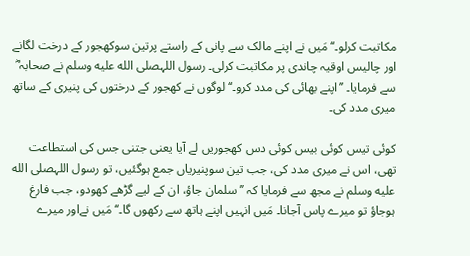مکاتبت کرلو۔‘‘ مَیں نے اپنے مالک سے پانی کے راستے پرتین سوکھجور کے درخت لگانے اور چالیس اوقیہ چاندی پر مکاتبت کرلی۔ رسول اللہصلى الله عليه وسلم نے صحابہ ؓ سے فرمایا۔ ’’اپنے بھائی کی مدد کرو۔‘‘لوگوں نے کھجور کے درختوں کی پنیری کے ساتھ میری مدد کی۔

کوئی تیس کوئی بیس کوئی دس کھجوریں لے آیا یعنی جتنی جس کی استطاعت تھی، اس نے میری مدد کی، جب تین سوپنیریاں جمع ہوگئیں، تو رسول اللہصلى الله عليه وسلم نے مجھ سے فرمایا کہ ’’سلمان جاؤ، ان کے لیے گڑھے کھودو، جب فارغ ہوجاؤ تو میرے پاس آجانا۔ مَیں انہیں اپنے ہاتھ سے رکھوں گا۔‘‘مَیں نےاور میرے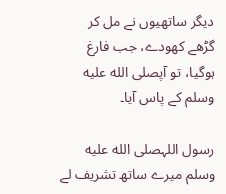دیگر ساتھیوں نے مل کر گڑھے کھودے، جب فارغ ہوگیا، تو آپصلى الله عليه وسلم کے پاس آیا۔

رسول اللہصلى الله عليه وسلم میرے ساتھ تشریف لے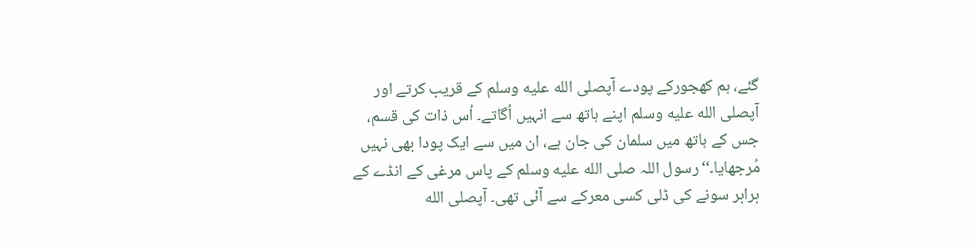گئے، ہم کھجورکے پودے آپصلى الله عليه وسلم کے قریب کرتے اور آپصلى الله عليه وسلم اپنے ہاتھ سے انہیں اُگاتے۔ اُس ذات کی قسم، جس کے ہاتھ میں سلمان کی جان ہے، ان میں سے ایک پودا بھی نہیں مُرجھایا۔‘‘رسول اللہ صلى الله عليه وسلم کے پاس مرغی کے انڈے کے برابر سونے کی ڈلی کسی معرکے سے آئی تھی۔ آپصلى الله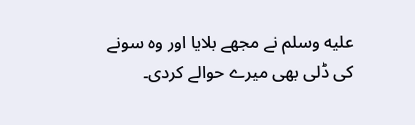عليه وسلم نے مجھے بلایا اور وہ سونے کی ڈلی بھی میرے حوالے کردی۔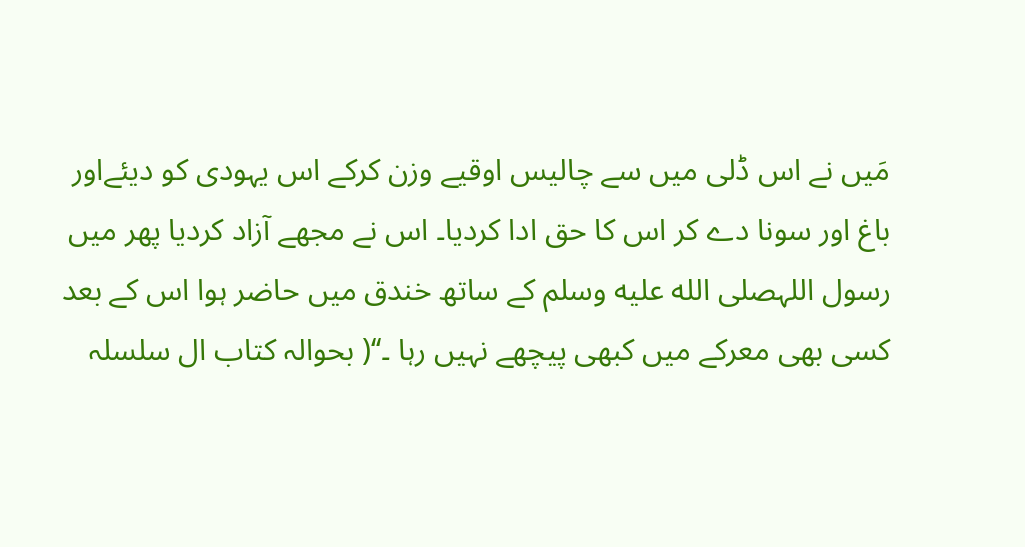مَیں نے اس ڈلی میں سے چالیس اوقیے وزن کرکے اس یہودی کو دیئےاور باغ اور سونا دے کر اس کا حق ادا کردیا۔ اس نے مجھے آزاد کردیا پھر میں رسول اللہصلى الله عليه وسلم کے ساتھ خندق میں حاضر ہوا اس کے بعد کسی بھی معرکے میں کبھی پیچھے نہیں رہا ۔‘‘( بحوالہ کتاب ال سلسلہ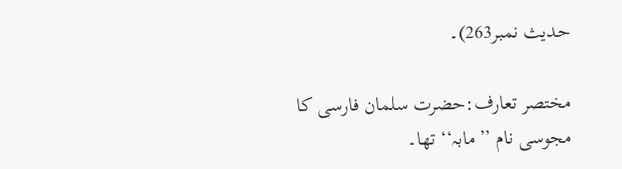حدیث نمبر263)۔

مختصر تعارف:حضرت سلمان فارسی کا مجوسی نام ’’مابہ‘‘ تھا۔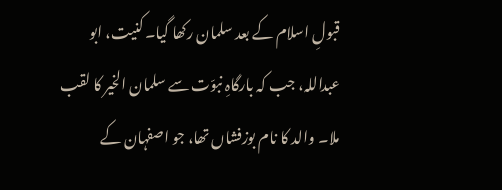قبولِ اسلام کے بعد سلمان رکھا گیا۔ کنیت، ابو عبداللہ، جب کہ بارگاہِ نبوّت سے سلمان الخیر کا لقب ملا۔ والد کا نام بوزفشاں تھا، جو اصفہان کے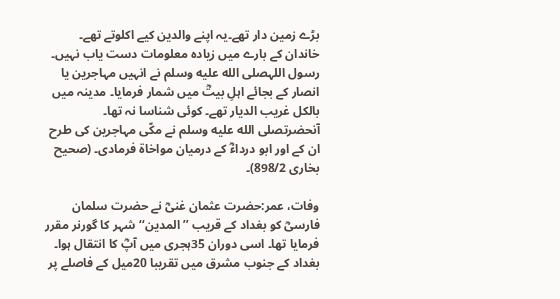بڑے زمین دار تھے۔یہ اپنے والدین کیے اکلوتے تھے۔ خاندان کے بارے میں زیادہ معلومات دست یاب نہیں۔ رسول اللہصلى الله عليه وسلم نے انہیں مہاجرین یا انصار کے بجائے اہلِ بیتؓ میں شمار فرمایا۔ مدینہ میں بالکل غریب الدیار تھے۔ کوئی شناسا نہ تھا۔ آنحضرتصلى الله عليه وسلم نے مکّی مہاجرین کی طرح ان کے اور ابو درداءؓ کے درمیان مواخاۃ فرمادی۔ (صحیح بخاری 898/2)۔

وفات، عمر:حضرت عثمان غنیؓ نے حضرت سلمان فارسیؓ کو بغداد کے قریب ’’المدین‘‘ شہر کا گورنر مقرر فرمایا تھا۔ اسی دوران 35ہجری میں آپؓ کا انتقال ہوا۔ بغداد کے جنوب مشرق میں تقریبا 20میل کے فاصلے پر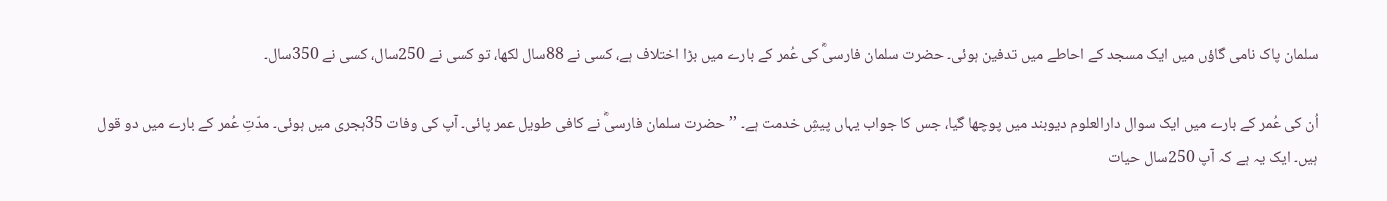سلمان پاک نامی گاؤں میں ایک مسجد کے احاطے میں تدفین ہوئی۔ حضرت سلمان فارسیؓ کی عُمر کے بارے میں بڑا اختلاف ہے، کسی نے 88سال لکھا، تو کسی نے 250سال، کسی نے 350سال۔

اُن کی عُمر کے بارے میں ایک سوال دارالعلوم دیوبند میں پوچھا گیا، جس کا جواب یہاں پیشِ خدمت ہے۔ ’’حضرت سلمان فارسیؓ نے کافی طویل عمر پائی۔ آپ کی وفات 35ہجری میں ہوئی۔ مدّتِ عُمر کے بارے میں دو قول ہیں۔ ایک یہ ہے کہ آپ 250سال حیات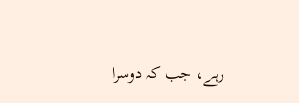رہے، جب کہ دوسرا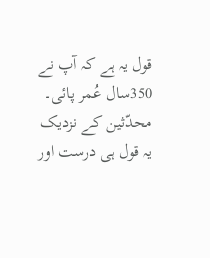قول یہ ہے کہ آپ نے 350سال عُمر پائی۔ محدّثین کے نزدیک یہ قول ہی درست اور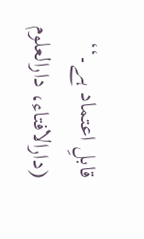قابلِ اعتماد ہے۔‘‘ (دارالافتاء، دارالعلوم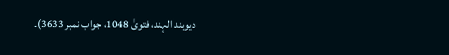دیوبند الہند، فتویٰ 1048، جواب نمبر 3633)۔